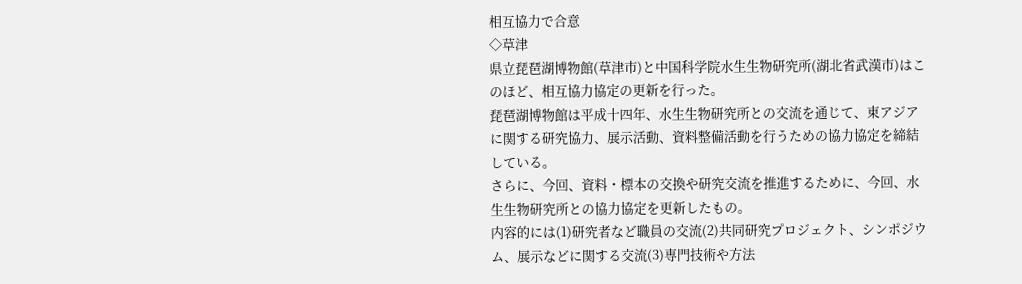相互協力で合意
◇草津
県立琵琶湖博物館(草津市)と中国科学院水生生物研究所(湖北省武漢市)はこのほど、相互協力協定の更新を行った。
琵琶湖博物館は平成十四年、水生生物研究所との交流を通じて、東アジアに関する研究協力、展示活動、資料整備活動を行うための協力協定を締結している。
さらに、今回、資料・標本の交換や研究交流を推進するために、今回、水生生物研究所との協力協定を更新したもの。
内容的には(1)研究者など職員の交流(2)共同研究プロジェクト、シンポジウム、展示などに関する交流(3)専門技術や方法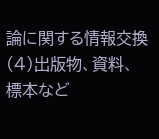論に関する情報交換(4)出版物、資料、標本など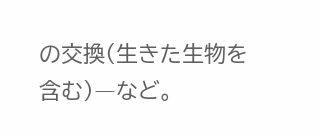の交換(生きた生物を含む)―など。